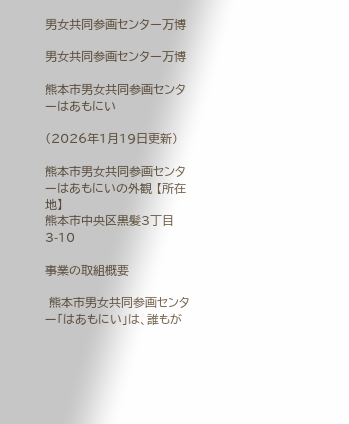男女共同参画センター万博

男女共同参画センター万博

熊本市男女共同参画センターはあもにい

(2026年1月19日更新)

熊本市男女共同参画センターはあもにいの外観 【所在地】
熊本市中央区黒髪3丁目3-10

事業の取組概要

 熊本市男女共同参画センター「はあもにい」は、誰もが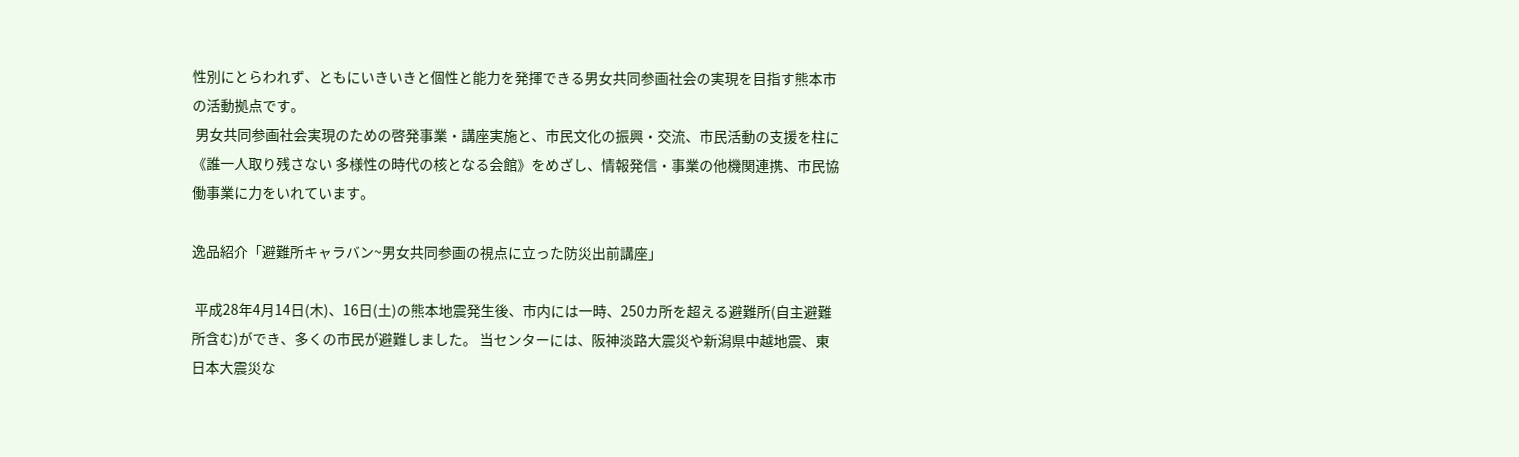性別にとらわれず、ともにいきいきと個性と能力を発揮できる男女共同参画社会の実現を目指す熊本市の活動拠点です。
 男女共同参画社会実現のための啓発事業・講座実施と、市民文化の振興・交流、市民活動の支援を柱に《誰一人取り残さない 多様性の時代の核となる会館》をめざし、情報発信・事業の他機関連携、市民協働事業に力をいれています。

逸品紹介「避難所キャラバン~男女共同参画の視点に立った防災出前講座」

 平成28年4月14日(木)、16日(土)の熊本地震発生後、市内には一時、250カ所を超える避難所(自主避難所含む)ができ、多くの市民が避難しました。 当センターには、阪神淡路大震災や新潟県中越地震、東日本大震災な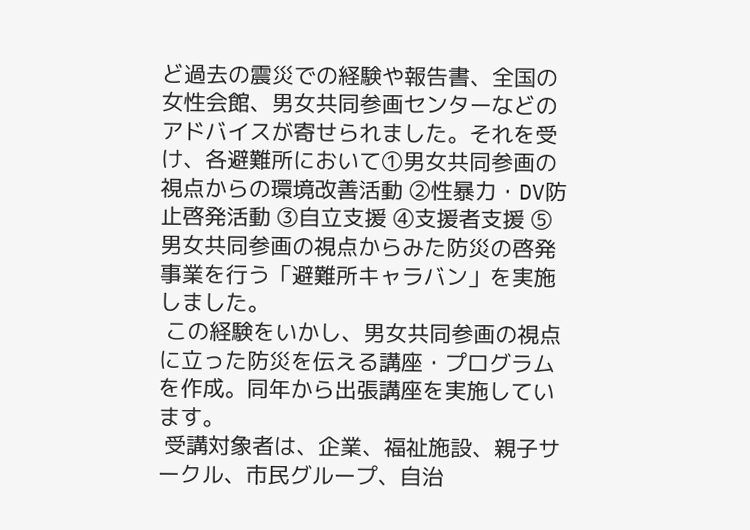ど過去の震災での経験や報告書、全国の女性会館、男女共同参画センターなどのアドバイスが寄せられました。それを受け、各避難所において①男女共同参画の視点からの環境改善活動 ②性暴力・DV防止啓発活動 ③自立支援 ④支援者支援 ⑤男女共同参画の視点からみた防災の啓発事業を行う「避難所キャラバン」を実施しました。
 この経験をいかし、男女共同参画の視点に立った防災を伝える講座・プログラムを作成。同年から出張講座を実施しています。
 受講対象者は、企業、福祉施設、親子サークル、市民グループ、自治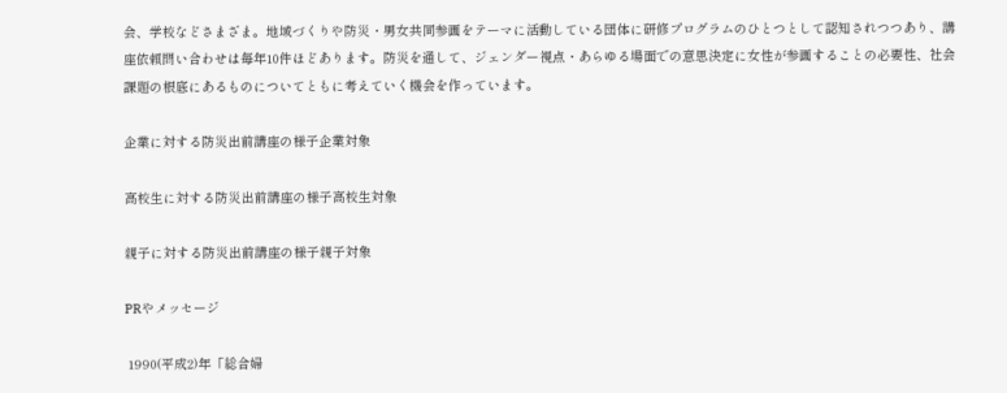会、学校などさまざま。地域づくりや防災・男女共同参画をテーマに活動している団体に研修プログラムのひとつとして認知されつつあり、講座依頼問い合わせは毎年10件ほどあります。防災を通して、ジェンダー視点・あらゆる場面での意思決定に女性が参画することの必要性、社会課題の根底にあるものについてともに考えていく機会を作っています。

企業に対する防災出前講座の様子企業対象

高校生に対する防災出前講座の様子高校生対象

親子に対する防災出前講座の様子親子対象

PRやメッセージ

 1990(平成2)年「総合婦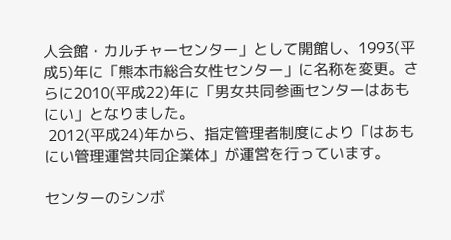人会館・カルチャーセンター」として開館し、1993(平成5)年に「熊本市総合女性センター」に名称を変更。さらに2010(平成22)年に「男女共同参画センターはあもにい」となりました。
 2012(平成24)年から、指定管理者制度により「はあもにい管理運営共同企業体」が運営を行っています。

センターのシンボ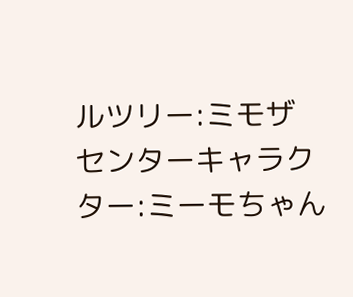ルツリー:ミモザ
センターキャラクター:ミーモちゃん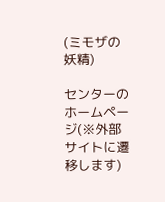(ミモザの妖精)

センターのホームページ(※外部サイトに遷移します)